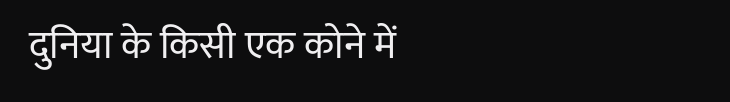दुनिया के किसी एक कोने में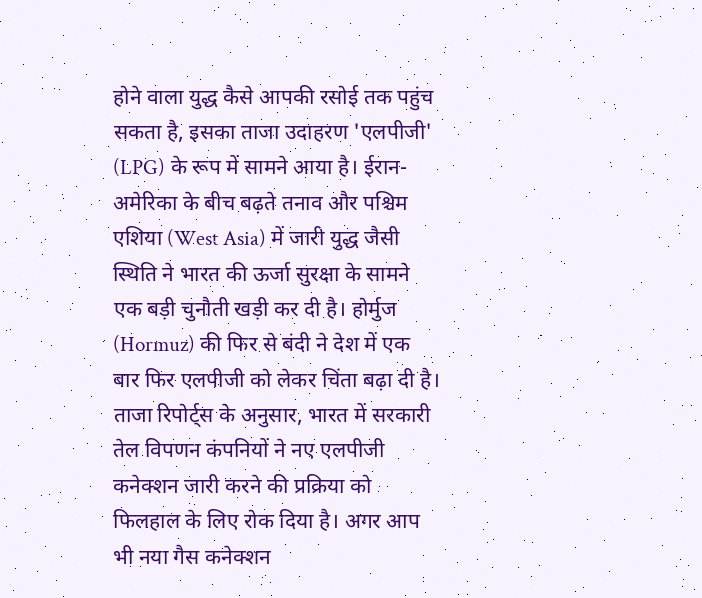होने वाला युद्ध कैसे आपकी रसोई तक पहुंच सकता है, इसका ताजा उदाहरण 'एलपीजी' (LPG) के रूप में सामने आया है। ईरान-अमेरिका के बीच बढ़ते तनाव और पश्चिम एशिया (West Asia) में जारी युद्ध जैसी स्थिति ने भारत की ऊर्जा सुरक्षा के सामने एक बड़ी चुनौती खड़ी कर दी है। होर्मुज (Hormuz) की फिर से बंदी ने देश में एक बार फिर एलपीजी को लेकर चिंता बढ़ा दी है। ताजा रिपोर्ट्स के अनुसार, भारत में सरकारी तेल विपणन कंपनियों ने नए एलपीजी कनेक्शन जारी करने की प्रक्रिया को फिलहाल के लिए रोक दिया है। अगर आप भी नया गैस कनेक्शन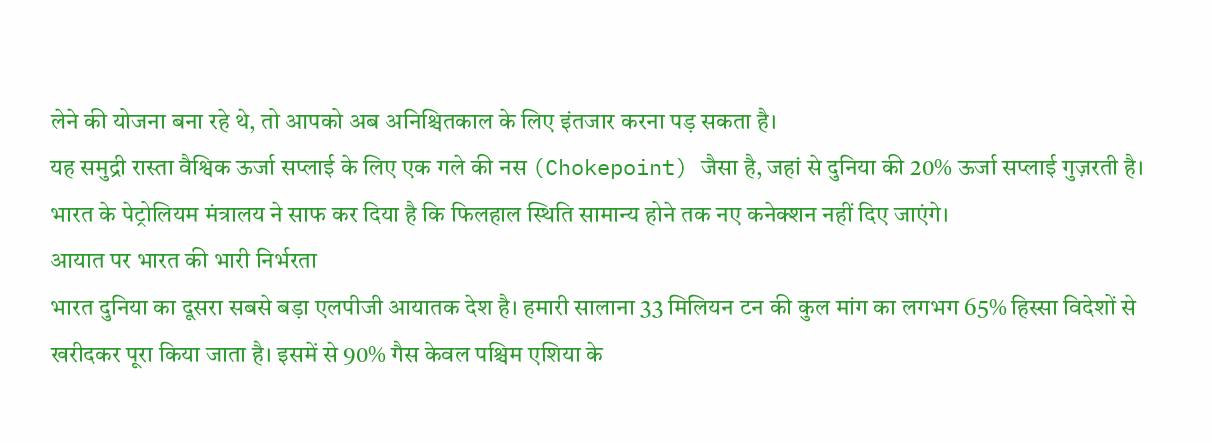लेने की योजना बना रहे थे, तो आपको अब अनिश्चितकाल के लिए इंतजार करना पड़ सकता है।
यह समुद्री रास्ता वैश्विक ऊर्जा सप्लाई के लिए एक गले की नस (Chokepoint) जैसा है, जहां से दुनिया की 20% ऊर्जा सप्लाई गुज़रती है। भारत के पेट्रोलियम मंत्रालय ने साफ कर दिया है कि फिलहाल स्थिति सामान्य होने तक नए कनेक्शन नहीं दिए जाएंगे।
आयात पर भारत की भारी निर्भरता
भारत दुनिया का दूसरा सबसे बड़ा एलपीजी आयातक देश है। हमारी सालाना 33 मिलियन टन की कुल मांग का लगभग 65% हिस्सा विदेशों से खरीदकर पूरा किया जाता है। इसमें से 90% गैस केवल पश्चिम एशिया के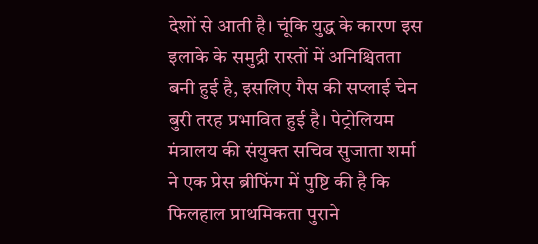देशों से आती है। चूंकि युद्ध के कारण इस इलाके के समुद्री रास्तों में अनिश्चितता बनी हुई है, इसलिए गैस की सप्लाई चेन बुरी तरह प्रभावित हुई है। पेट्रोलियम मंत्रालय की संयुक्त सचिव सुजाता शर्मा ने एक प्रेस ब्रीफिंग में पुष्टि की है कि फिलहाल प्राथमिकता पुराने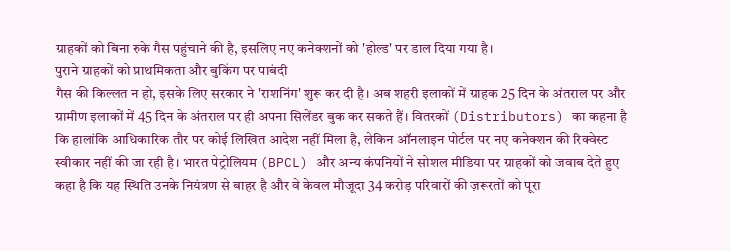ग्राहकों को बिना रुके गैस पहुंचाने की है, इसलिए नए कनेक्शनों को 'होल्ड' पर डाल दिया गया है।
पुराने ग्राहकों को प्राथमिकता और बुकिंग पर पाबंदी
गैस की किल्लत न हो, इसके लिए सरकार ने 'राशनिंग' शुरू कर दी है। अब शहरी इलाकों में ग्राहक 25 दिन के अंतराल पर और ग्रामीण इलाकों में 45 दिन के अंतराल पर ही अपना सिलेंडर बुक कर सकते हैं। वितरकों (Distributors) का कहना है कि हालांकि आधिकारिक तौर पर कोई लिखित आदेश नहीं मिला है, लेकिन ऑनलाइन पोर्टल पर नए कनेक्शन की रिक्वेस्ट स्वीकार नहीं की जा रही है। भारत पेट्रोलियम (BPCL) और अन्य कंपनियों ने सोशल मीडिया पर ग्राहकों को जवाब देते हुए कहा है कि यह स्थिति उनके नियंत्रण से बाहर है और वे केवल मौजूदा 34 करोड़ परिवारों की ज़रूरतों को पूरा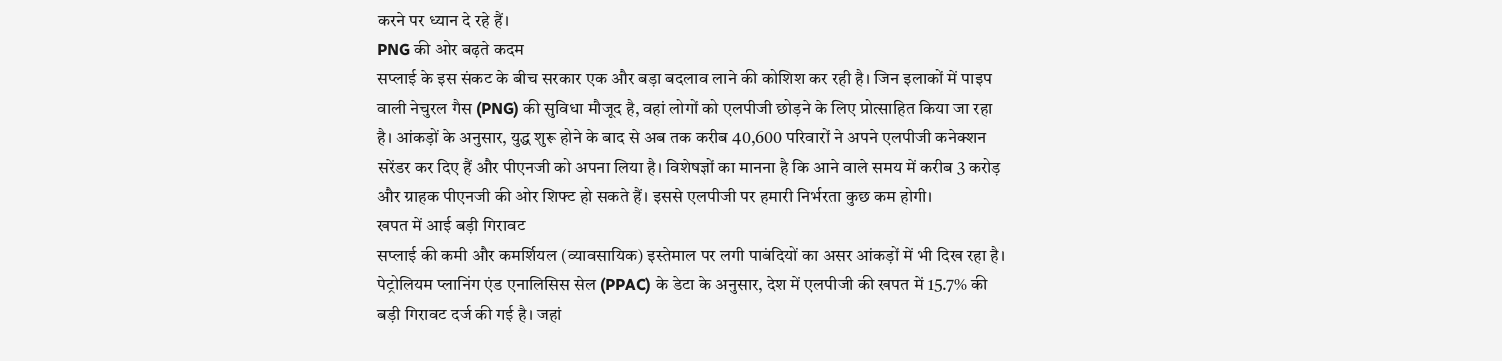करने पर ध्यान दे रहे हैं।
PNG की ओर बढ़ते कदम
सप्लाई के इस संकट के बीच सरकार एक और बड़ा बदलाव लाने की कोशिश कर रही है। जिन इलाकों में पाइप वाली नेचुरल गैस (PNG) की सुविधा मौजूद है, वहां लोगों को एलपीजी छोड़ने के लिए प्रोत्साहित किया जा रहा है। आंकड़ों के अनुसार, युद्ध शुरू होने के बाद से अब तक करीब 40,600 परिवारों ने अपने एलपीजी कनेक्शन सरेंडर कर दिए हैं और पीएनजी को अपना लिया है। विशेषज्ञों का मानना है कि आने वाले समय में करीब 3 करोड़ और ग्राहक पीएनजी की ओर शिफ्ट हो सकते हैं। इससे एलपीजी पर हमारी निर्भरता कुछ कम होगी।
खपत में आई बड़ी गिरावट
सप्लाई की कमी और कमर्शियल (व्यावसायिक) इस्तेमाल पर लगी पाबंदियों का असर आंकड़ों में भी दिख रहा है। पेट्रोलियम प्लानिंग एंड एनालिसिस सेल (PPAC) के डेटा के अनुसार, देश में एलपीजी की खपत में 15.7% की बड़ी गिरावट दर्ज की गई है। जहां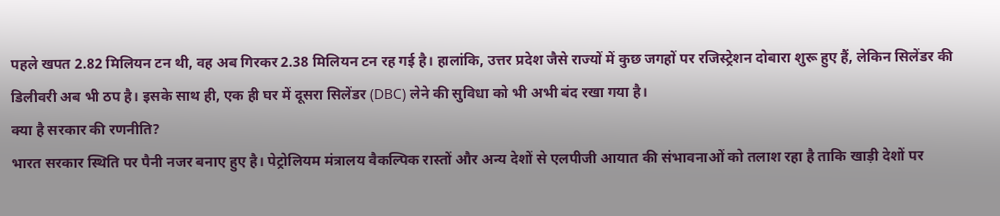पहले खपत 2.82 मिलियन टन थी, वह अब गिरकर 2.38 मिलियन टन रह गई है। हालांकि, उत्तर प्रदेश जैसे राज्यों में कुछ जगहों पर रजिस्ट्रेशन दोबारा शुरू हुए हैं, लेकिन सिलेंडर की डिलीवरी अब भी ठप है। इसके साथ ही, एक ही घर में दूसरा सिलेंडर (DBC) लेने की सुविधा को भी अभी बंद रखा गया है।
क्या है सरकार की रणनीति?
भारत सरकार स्थिति पर पैनी नजर बनाए हुए है। पेट्रोलियम मंत्रालय वैकल्पिक रास्तों और अन्य देशों से एलपीजी आयात की संभावनाओं को तलाश रहा है ताकि खाड़ी देशों पर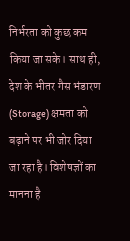निर्भरता को कुछ कम किया जा सके। साथ ही, देश के भीतर गैस भंडारण (Storage) क्षमता को बढ़ाने पर भी जोर दिया जा रहा है। विशेषज्ञों का मानना है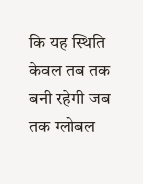कि यह स्थिति केवल तब तक बनी रहेगी जब तक ग्लोबल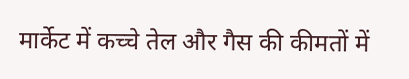मार्केट में कच्चे तेल और गैस की कीमतों में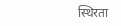स्थिरता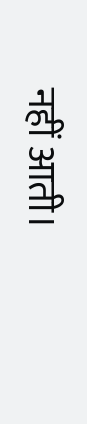नहीं आती।